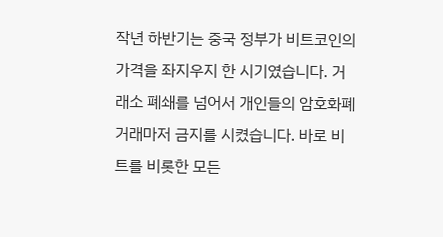작년 하반기는 중국 정부가 비트코인의 가격을 좌지우지 한 시기였습니다. 거래소 폐쇄를 넘어서 개인들의 암호화폐 거래마저 금지를 시켰습니다. 바로 비트를 비롯한 모든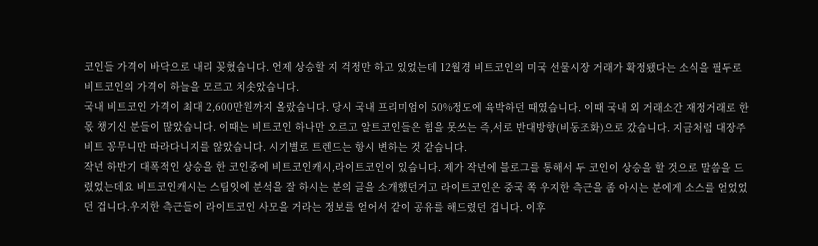코인들 가격이 바닥으로 내리 꽂혔습니다. 언제 상승할 지 걱정만 하고 있었는데 12월경 비트코인의 미국 선물시장 거래가 확정됐다는 소식을 필두로 비트코인의 가격이 하늘을 모르고 치솟았습니다.
국내 비트코인 가격이 최대 2,600만원까지 올랐습니다. 당시 국내 프리미엄이 50%정도에 육박하던 때였습니다. 이때 국내 외 거래소간 재정거래로 한 몫 챙기신 분들이 많았습니다. 이때는 비트코인 하나만 오르고 알트코인들은 힘을 못쓰는 즉,서로 반대방향(비동조화)으로 갔습니다. 지금처럼 대장주 비트 꽁무니만 따라다니지를 않았습니다. 시기별로 트렌드는 항시 변하는 것 같습니다.
작년 하반기 대폭적인 상승을 한 코인중에 비트코인캐시,라이트코인이 있습니다. 제가 작년에 블로그를 통해서 두 코인이 상승을 할 것으로 말씀을 드렸었는데요 비트코인캐시는 스팀잇에 분석을 잘 하시는 분의 글을 소개했던거고 라이트코인은 중국 쪽 우지한 측근을 좀 아시는 분에게 소스를 얻었었던 겁니다.우지한 측근들이 라이트코인 사모을 거라는 정보를 얻어서 같이 공유를 해드렸던 겁니다. 이후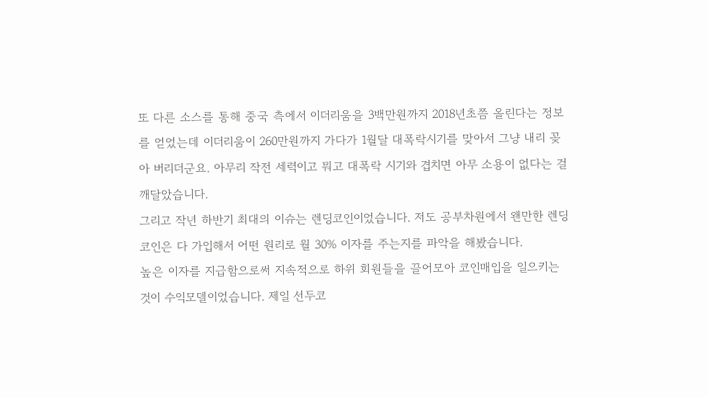또 다른 소스를 통해 중국 측에서 이더리움을 3백만원까지 2018년초쯤 올린다는 정보를 얻었는데 이더리움이 260만원까지 가다가 1월달 대폭락시기를 맞아서 그냥 내리 꽂아 버리더군요. 아무리 작전 세력이고 뭐고 대폭락 시기와 겹치면 아무 소용이 없다는 걸 깨달았습니다.
그리고 작년 하반기 최대의 이슈는 렌딩코인이었습니다. 저도 공부차원에서 왠만한 렌딩코인은 다 가입해서 어떤 원리로 월 30% 이자를 주는지를 파악을 해봤습니다.
높은 이자를 지급함으로써 지속적으로 하위 회원들을 끌어모아 코인매입을 일으키는 것이 수익모델이었습니다. 제일 선두코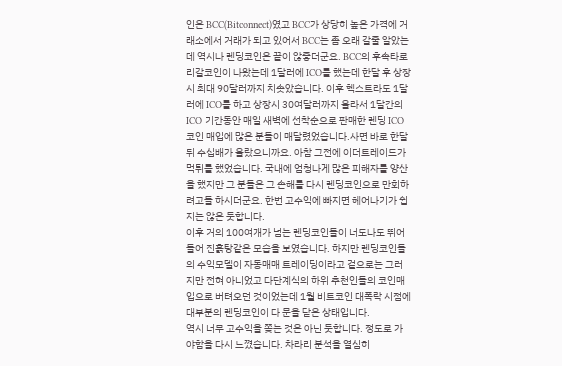인은 BCC(Bitconnect)였고 BCC가 상당히 높은 가격에 거래소에서 거래가 되고 있어서 BCC는 좀 오래 갈줄 알았는데 역시나 렌딩코인은 끝이 않좋더군요. BCC의 후속타로 리갈코인이 나왔는데 1달러에 ICO를 했는데 한달 후 상장시 최대 90달러까지 치솟았습니다. 이후 헥스트라도 1달러에 ICO를 하고 상장시 30여달러까지 올라서 1달간의 ICO 기간동안 매일 새벽에 선착순으로 판매한 렌딩 ICO코인 매입에 많은 분들이 매달렸었습니다.사면 바로 한달 뒤 수십배가 올랐으니까요. 아참 그전에 이더트레이드가 먹튀를 했었습니다. 국내에 엄청나게 많은 피해자를 양산을 했지만 그 분들은 그 손해를 다시 렌딩코인으로 만회하려고들 하시더군요. 한번 고수익에 빠지면 헤어나기가 쉽지는 않은 듯합니다.
이후 거의 100여개가 넘는 렌딩코인들이 너도나도 뛰어들어 진흙탕같은 모습을 보였습니다. 하지만 렌딩코인들의 수익모델이 자동매매 트레이딩이라고 겉으로는 그러지만 전혀 아니었고 다단계식의 하위 추천인들의 코인매입으로 버텨오던 것이었는데 1월 비트코인 대폭락 시점에 대부분의 렌딩코인이 다 문을 닫은 상태입니다.
역시 너무 고수익을 쫒는 것은 아닌 듯합니다. 정도로 가야함을 다시 느꼈습니다. 차라리 분석을 열심히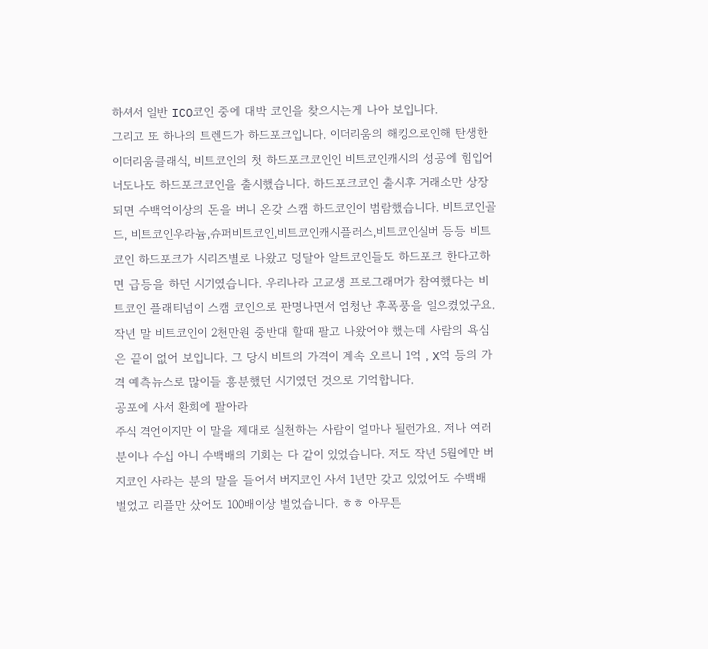하셔서 일반 ICO코인 중에 대박 코인을 찾으시는게 나아 보입니다.
그리고 또 하나의 트렌드가 하드포크입니다. 이더리움의 해킹으로인해 탄생한 이더리움클래식, 비트코인의 첫 하드포크코인인 비트코인캐시의 성공에 힘입어 너도나도 하드포크코인을 출시했습니다. 하드포크코인 출시후 거래소만 상장되면 수백억이상의 돈을 버니 온갖 스캠 하드코인이 범람했습니다. 비트코인골드, 비트코인우라늄,슈퍼비트코인,비트코인캐시플러스,비트코인실버 등등 비트코인 하드포크가 시리즈별로 나왔고 덩달아 알트코인들도 하드포크 한다고하면 급등을 하던 시기였습니다. 우리나라 고교생 프로그래머가 참여했다는 비트코인 플래티넘이 스캠 코인으로 판명나면서 엄청난 후폭풍을 일으켰었구요.
작년 말 비트코인이 2천만원 중반대 할때 팔고 나왔어야 했는데 사람의 욕심은 끝이 없어 보입니다. 그 당시 비트의 가격이 계속 오르니 1억 , X억 등의 가격 예측뉴스로 많이들 흥분했던 시기였던 것으로 기억합니다.
공포에 사서 환희에 팔아라
주식 격언이지만 이 말을 제대로 실천하는 사람이 얼마나 될런가요. 저나 여러분이나 수십 아니 수백배의 기회는 다 같이 있었습니다. 저도 작년 5월에만 버지코인 사라는 분의 말을 들어서 버지코인 사서 1년만 갖고 있었어도 수백배 벌었고 리플만 샀어도 100배이상 벌었습니다. ㅎㅎ 아무튼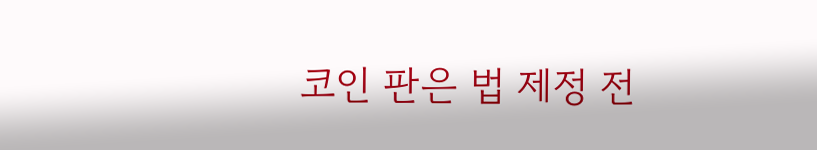코인 판은 법 제정 전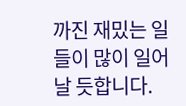까진 재밌는 일들이 많이 일어날 듯합니다.